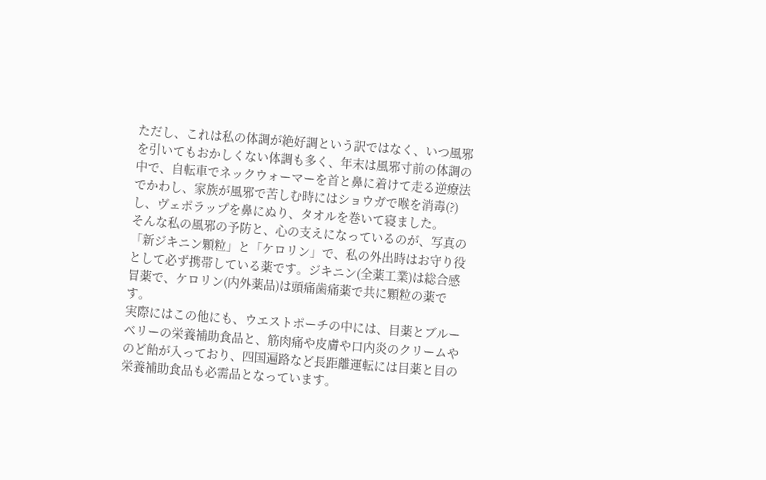ただし、これは私の体調が絶好調という訳ではなく、いつ風邪を引いてもおかしくない体調も多く、年末は風邪寸前の体調の中で、自転車でネックウォーマーを首と鼻に着けて走る逆療法でかわし、家族が風邪で苦しむ時にはショウガで喉を消毒(?)し、ヴェポラップを鼻にぬり、タオルを巻いて寝ました。
そんな私の風邪の予防と、心の支えになっているのが、写真の「新ジキニン顆粒」と「ケロリン」で、私の外出時はお守り役として必ず携帯している薬です。ジキニン(全薬工業)は総合感冒薬で、ケロリン(内外薬品)は頭痛歯痛薬で共に顆粒の薬です。
実際にはこの他にも、ウエストポーチの中には、目薬とブルーベリーの栄養補助食品と、筋肉痛や皮膚や口内炎のクリームやのど飴が入っており、四国遍路など長距離運転には目薬と目の栄養補助食品も必需品となっています。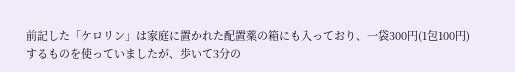前記した「ケロリン」は家庭に置かれた配置薬の箱にも入っており、一袋300円(1包100円)するものを使っていましたが、歩いて3分の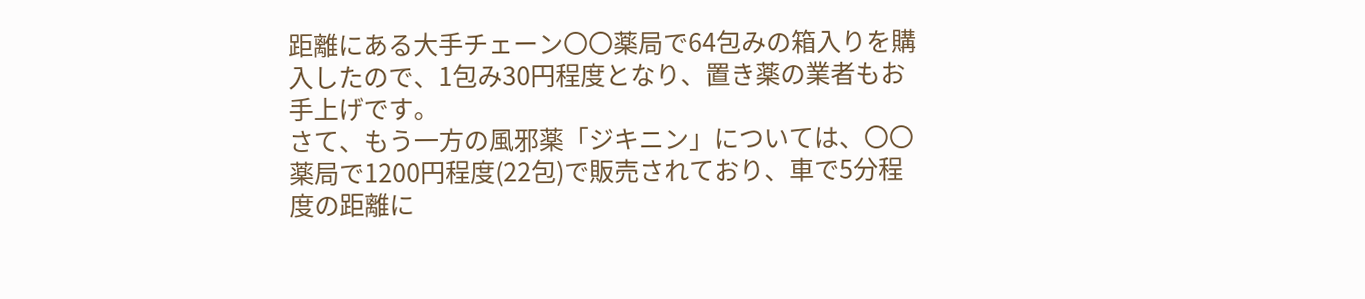距離にある大手チェーン〇〇薬局で64包みの箱入りを購入したので、1包み30円程度となり、置き薬の業者もお手上げです。
さて、もう一方の風邪薬「ジキニン」については、〇〇薬局で1200円程度(22包)で販売されており、車で5分程度の距離に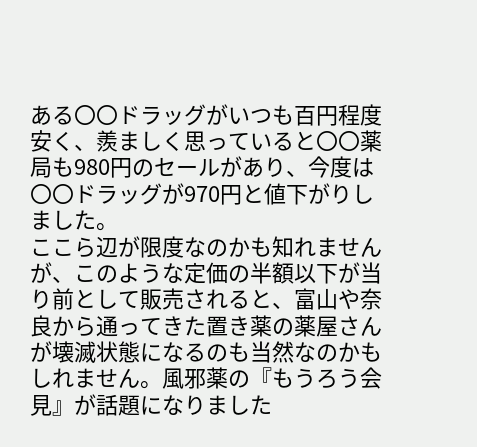ある〇〇ドラッグがいつも百円程度安く、羨ましく思っていると〇〇薬局も980円のセールがあり、今度は〇〇ドラッグが970円と値下がりしました。
ここら辺が限度なのかも知れませんが、このような定価の半額以下が当り前として販売されると、富山や奈良から通ってきた置き薬の薬屋さんが壊滅状態になるのも当然なのかもしれません。風邪薬の『もうろう会見』が話題になりました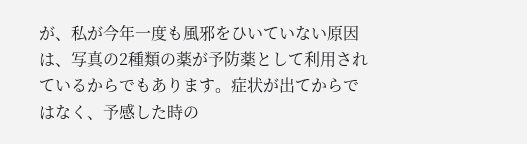が、私が今年一度も風邪をひいていない原因は、写真の2種類の薬が予防薬として利用されているからでもあります。症状が出てからではなく、予感した時の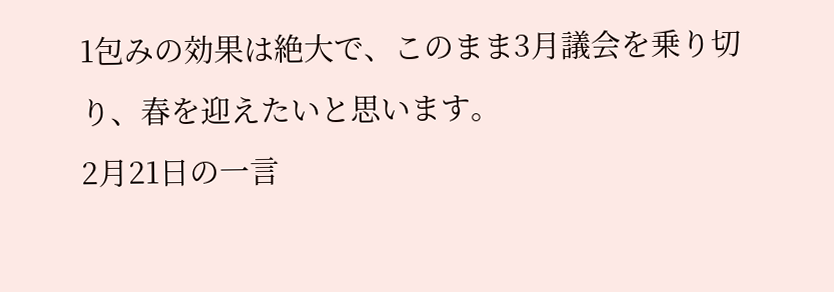1包みの効果は絶大で、このまま3月議会を乗り切り、春を迎えたいと思います。
2月21日の一言